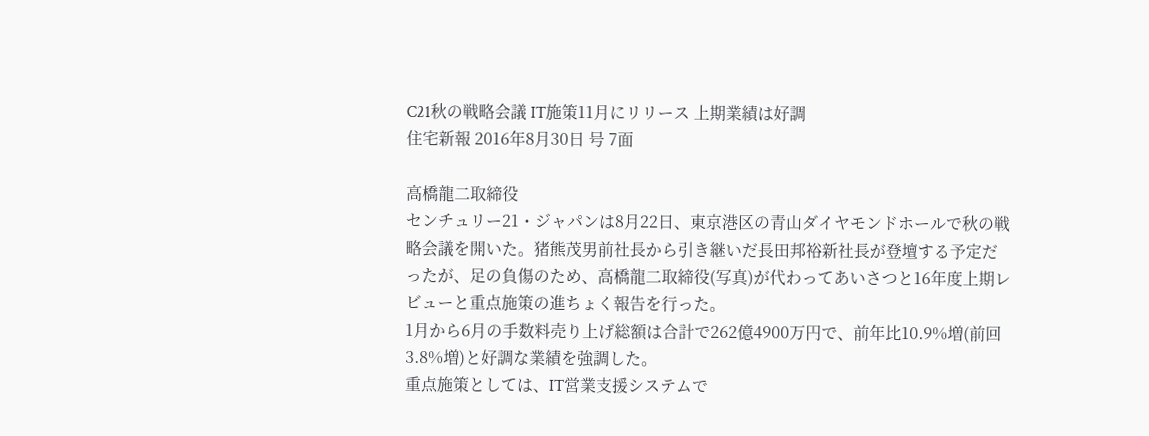C21秋の戦略会議 IT施策11月にリリース 上期業績は好調
住宅新報 2016年8月30日 号 7面

高橋龍二取締役
センチュリー21・ジャパンは8月22日、東京港区の青山ダイヤモンドホールで秋の戦略会議を開いた。猪熊茂男前社長から引き継いだ長田邦裕新社長が登壇する予定だったが、足の負傷のため、高橋龍二取締役(写真)が代わってあいさつと16年度上期レビューと重点施策の進ちょく報告を行った。
1月から6月の手数料売り上げ総額は合計で262億4900万円で、前年比10.9%増(前回3.8%増)と好調な業績を強調した。
重点施策としては、IT営業支援システムで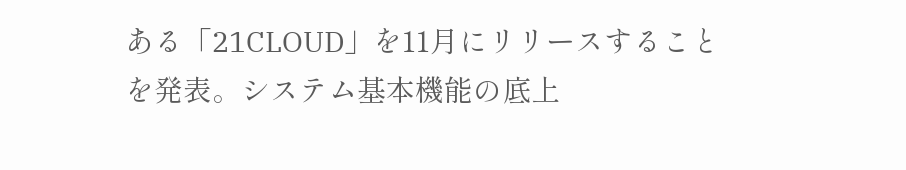ある「21CLOUD」を11月にリリースすることを発表。システム基本機能の底上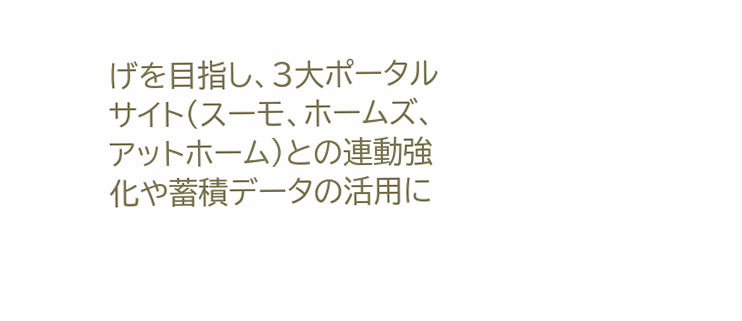げを目指し、3大ポータルサイト(スーモ、ホームズ、アットホーム)との連動強化や蓄積データの活用に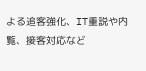よる追客強化、IT重説や内覧、接客対応など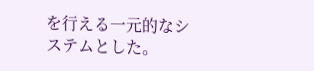を行える一元的なシステムとした。